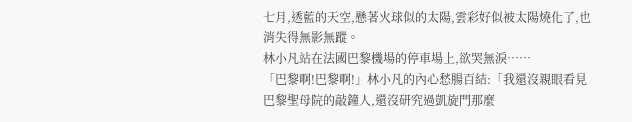七月,透藍的天空,懸著火球似的太陽,雲彩好似被太陽燒化了,也消失得無影無蹤。
林小凡站在法國巴黎機場的停車場上,欲哭無淚……
「巴黎啊!巴黎啊!」林小凡的內心愁腸百結:「我還沒親眼看見巴黎聖母院的敲鐘人,還沒研究過凱旋門那麼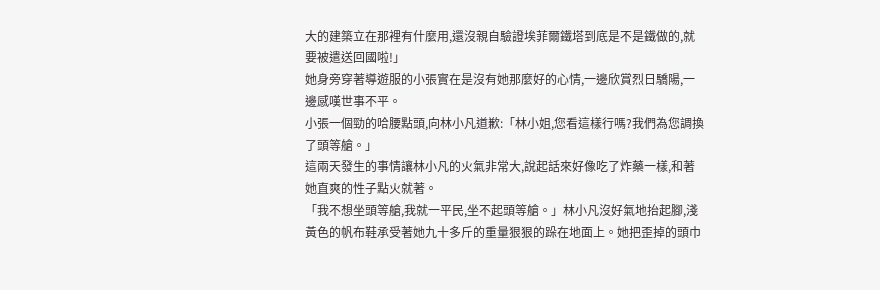大的建築立在那裡有什麼用,還沒親自驗證埃菲爾鐵塔到底是不是鐵做的,就要被遣送回國啦!」
她身旁穿著導遊服的小張實在是沒有她那麼好的心情,一邊欣賞烈日驕陽,一邊感嘆世事不平。
小張一個勁的哈腰點頭,向林小凡道歉:「林小姐,您看這樣行嗎?我們為您調換了頭等艙。」
這兩天發生的事情讓林小凡的火氣非常大,說起話來好像吃了炸藥一樣,和著她直爽的性子點火就著。
「我不想坐頭等艙,我就一平民,坐不起頭等艙。」林小凡沒好氣地抬起腳,淺黃色的帆布鞋承受著她九十多斤的重量狠狠的跺在地面上。她把歪掉的頭巾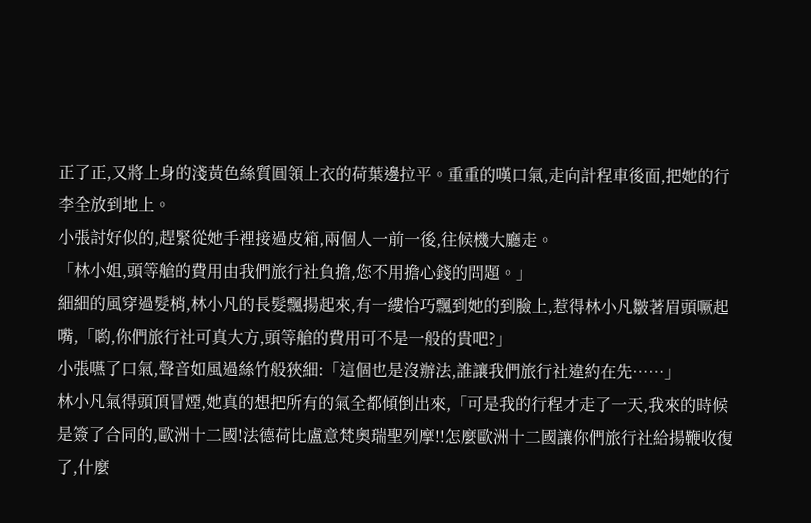正了正,又將上身的淺黃色絲質圓領上衣的荷葉邊拉平。重重的嘆口氣,走向計程車後面,把她的行李全放到地上。
小張討好似的,趕緊從她手裡接過皮箱,兩個人一前一後,往候機大廳走。
「林小姐,頭等艙的費用由我們旅行社負擔,您不用擔心錢的問題。」
細細的風穿過髮梢,林小凡的長髮飄揚起來,有一縷恰巧飄到她的到臉上,惹得林小凡皺著眉頭噘起嘴,「喲,你們旅行社可真大方,頭等艙的費用可不是一般的貴吧?」
小張嚥了口氣,聲音如風過絲竹般狹細:「這個也是沒辦法,誰讓我們旅行社違約在先……」
林小凡氣得頭頂冒煙,她真的想把所有的氣全都傾倒出來,「可是我的行程才走了一天,我來的時候是簽了合同的,歐洲十二國!法德荷比盧意梵奧瑞聖列摩!!怎麼歐洲十二國讓你們旅行社給揚鞭收復了,什麼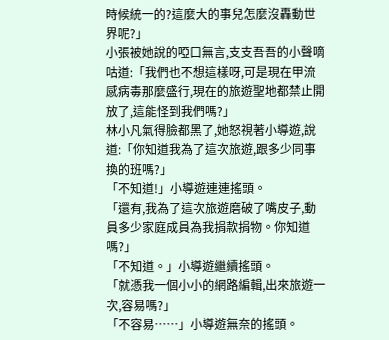時候統一的?這麼大的事兒怎麼沒轟動世界呢?」
小張被她說的啞口無言,支支吾吾的小聲嘀咕道:「我們也不想這樣呀,可是現在甲流感病毒那麼盛行,現在的旅遊聖地都禁止開放了,這能怪到我們嗎?」
林小凡氣得臉都黑了,她怒視著小導遊,說道:「你知道我為了這次旅遊,跟多少同事換的班嗎?」
「不知道!」小導遊連連搖頭。
「還有,我為了這次旅遊磨破了嘴皮子,動員多少家庭成員為我捐款捐物。你知道嗎?」
「不知道。」小導遊繼續搖頭。
「就憑我一個小小的網路編輯,出來旅遊一次,容易嗎?」
「不容易……」小導遊無奈的搖頭。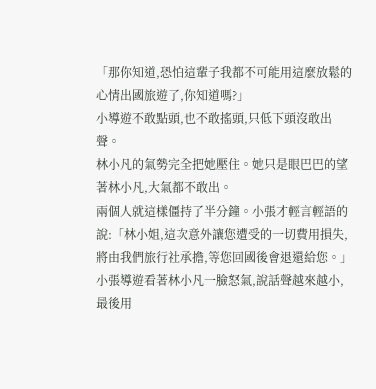「那你知道,恐怕這輩子我都不可能用這麼放鬆的心情出國旅遊了,你知道嗎?」
小導遊不敢點頭,也不敢搖頭,只低下頭沒敢出聲。
林小凡的氣勢完全把她壓住。她只是眼巴巴的望著林小凡,大氣都不敢出。
兩個人就這樣僵持了半分鐘。小張才輕言輕語的說:「林小姐,這次意外讓您遭受的一切費用損失,將由我們旅行社承擔,等您回國後會退還給您。」
小張導遊看著林小凡一臉怒氣,說話聲越來越小,最後用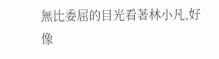無比委屈的目光看著林小凡,好像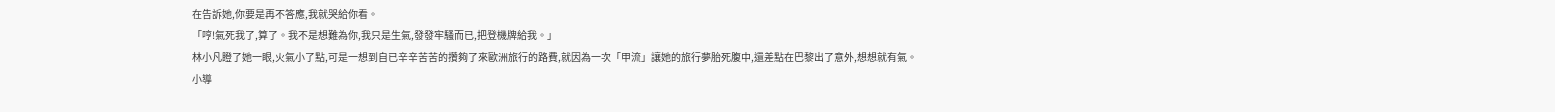在告訴她,你要是再不答應,我就哭給你看。
「哼!氣死我了,算了。我不是想難為你,我只是生氣,發發牢騷而已,把登機牌給我。」
林小凡瞪了她一眼,火氣小了點,可是一想到自已辛辛苦苦的攢夠了來歐洲旅行的路費,就因為一次「甲流」讓她的旅行夢胎死腹中,還差點在巴黎出了意外,想想就有氣。
小導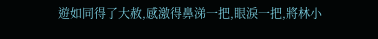遊如同得了大赦,感激得鼻涕一把,眼淚一把,將林小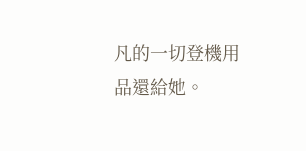凡的一切登機用品還給她。